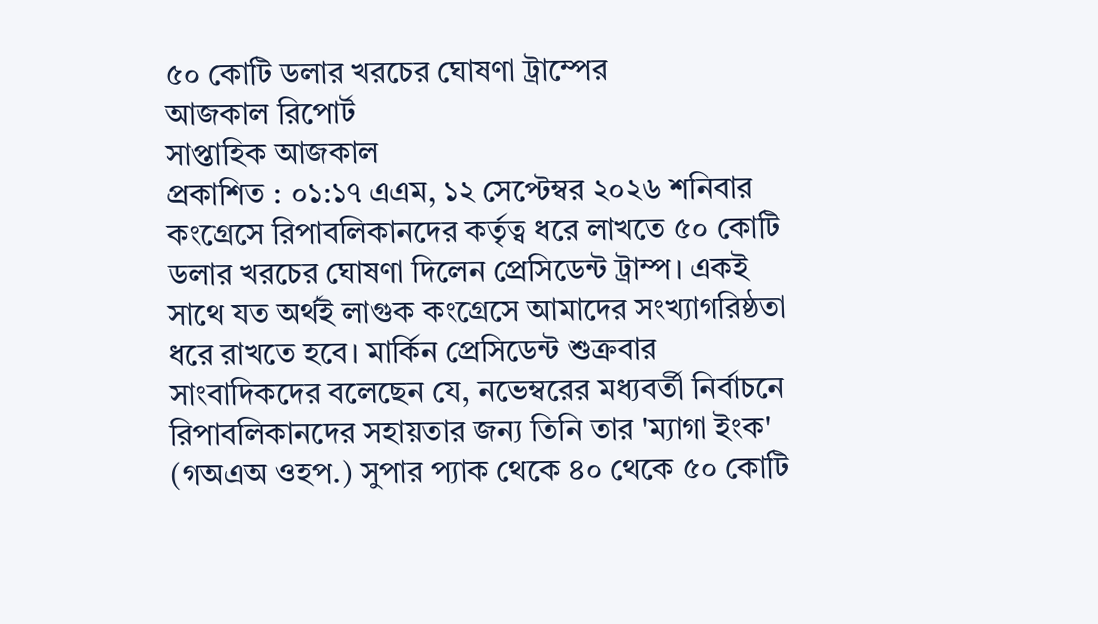৫০ কোটি ডলার খরচের ঘোষণা ট্রাম্পের
আজকাল রিপোর্ট
সাপ্তাহিক আজকাল
প্রকাশিত : ০১:১৭ এএম, ১২ সেপ্টেম্বর ২০২৬ শনিবার
কংগ্রেসে রিপাবলিকানদের কর্তৃত্ব ধরে লাখতে ৫০ কোটি ডলার খরচের ঘোষণা দিলেন প্রেসিডেন্ট ট্রাম্প। একই সাথে যত অর্থই লাগুক কংগ্রেসে আমাদের সংখ্যাগরিষ্ঠতা ধরে রাখতে হবে। মার্কিন প্রেসিডেন্ট শুক্রবার সাংবাদিকদের বলেছেন যে, নভেম্বরের মধ্যবর্তী নির্বাচনে রিপাবলিকানদের সহায়তার জন্য তিনি তার 'ম্যাগা ইংক' (গঅএঅ ওহপ.) সুপার প্যাক থেকে ৪০ থেকে ৫০ কোটি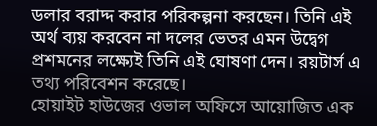ডলার বরাদ্দ করার পরিকল্পনা করছেন। তিনি এই অর্থ ব্যয় করবেন না দলের ভেতর এমন উদ্বেগ প্রশমনের লক্ষ্যেই তিনি এই ঘোষণা দেন। রয়টার্স এ তথ্য পরিবেশন করেছে।
হোয়াইট হাউজের ওভাল অফিসে আয়োজিত এক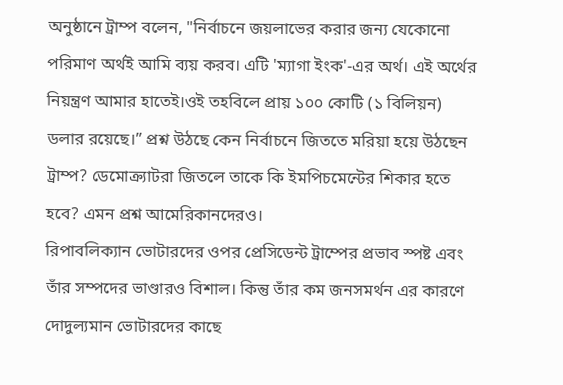অনুষ্ঠানে ট্রাম্প বলেন, "নির্বাচনে জয়লাভের করার জন্য যেকোনো পরিমাণ অর্থই আমি ব্যয় করব। এটি 'ম্যাগা ইংক'-এর অর্থ। এই অর্থের নিয়ন্ত্রণ আমার হাতেই।ওই তহবিলে প্রায় ১০০ কোটি (১ বিলিয়ন) ডলার রয়েছে।” প্রশ্ন উঠছে কেন নির্বাচনে জিততে মরিয়া হয়ে উঠছেন ট্রাম্প? ডেমোক্র্যাটরা জিতলে তাকে কি ইমপিচমেন্টের শিকার হতে হবে? এমন প্রশ্ন আমেরিকানদেরও।
রিপাবলিক্যান ভোটারদের ওপর প্রেসিডেন্ট ট্রাম্পের প্রভাব স্পষ্ট এবং তাঁর সম্পদের ভাণ্ডারও বিশাল। কিন্তু তাঁর কম জনসমর্থন এর কারণে দোদুল্যমান ভোটারদের কাছে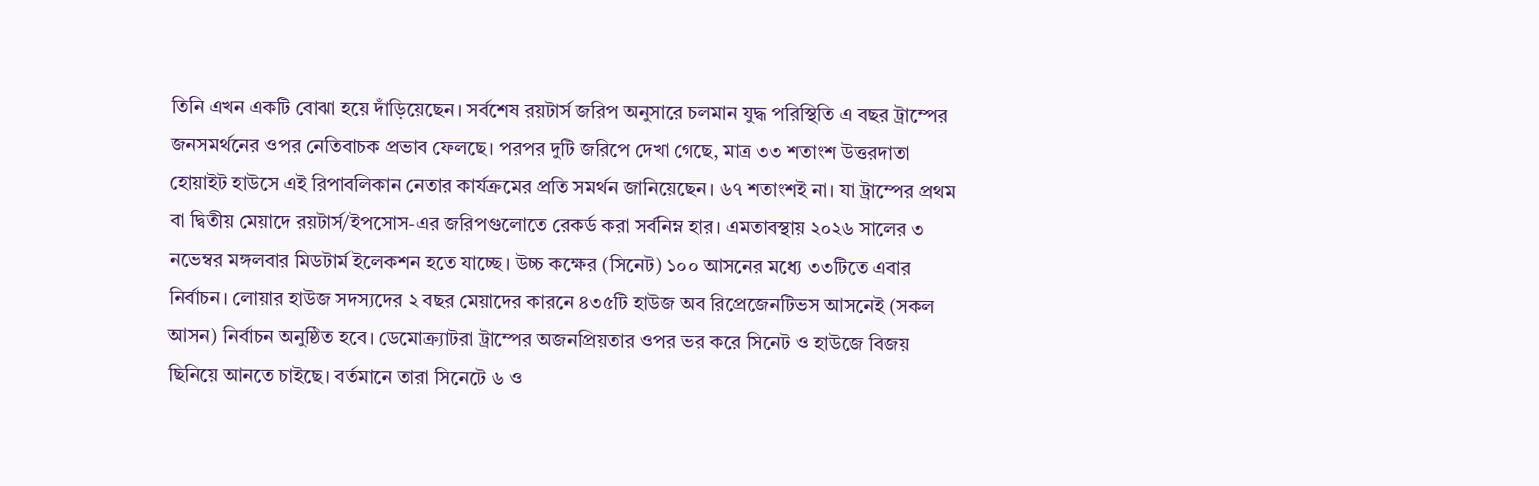তিনি এখন একটি বোঝা হয়ে দাঁড়িয়েছেন। সর্বশেষ রয়টার্স জরিপ অনুসারে চলমান যুদ্ধ পরিস্থিতি এ বছর ট্রাম্পের জনসমর্থনের ওপর নেতিবাচক প্রভাব ফেলছে। পরপর দুটি জরিপে দেখা গেছে, মাত্র ৩৩ শতাংশ উত্তরদাতা হোয়াইট হাউসে এই রিপাবলিকান নেতার কার্যক্রমের প্রতি সমর্থন জানিয়েছেন। ৬৭ শতাংশই না। যা ট্রাম্পের প্রথম বা দ্বিতীয় মেয়াদে রয়টার্স/ইপসোস-এর জরিপগুলোতে রেকর্ড করা সর্বনিম্ন হার। এমতাবস্থায় ২০২৬ সালের ৩ নভেম্বর মঙ্গলবার মিডটার্ম ইলেকশন হতে যাচ্ছে। উচ্চ কক্ষের (সিনেট) ১০০ আসনের মধ্যে ৩৩টিতে এবার নির্বাচন। লোয়ার হাউজ সদস্যদের ২ বছর মেয়াদের কারনে ৪৩৫টি হাউজ অব রিপ্রেজেনটিভস আসনেই (সকল আসন) নির্বাচন অনুষ্ঠিত হবে। ডেমোক্র্যাটরা ট্রাম্পের অজনপ্রিয়তার ওপর ভর করে সিনেট ও হাউজে বিজয় ছিনিয়ে আনতে চাইছে। বর্তমানে তারা সিনেটে ৬ ও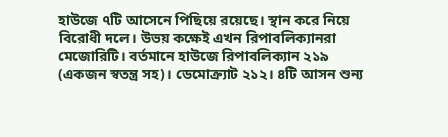হাউজে ৭টি আসেনে পিছিয়ে রয়েছে। স্থান করে নিয়ে বিরোধী দলে। উভয় কক্ষেই এখন রিপাবলিক্যানরা মেজোরিটি। বর্তমানে হাউজে রিপাবলিক্যান ২১৯ (একজন স্বতন্ত্র সহ)। ডেমোক্র্যাট ২১২। ৪টি আসন শুন্য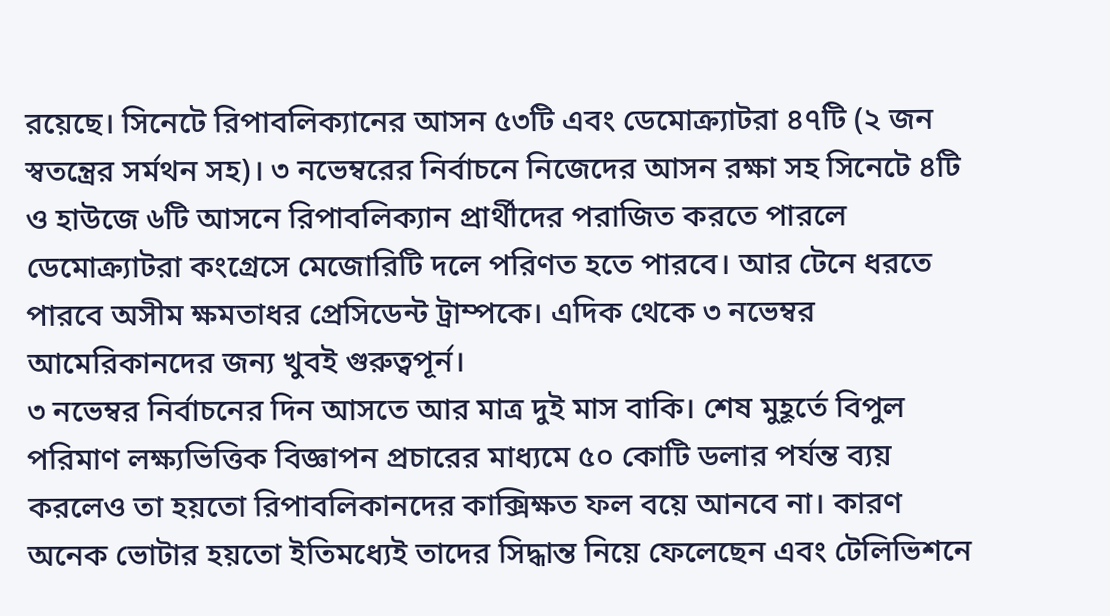রয়েছে। সিনেটে রিপাবলিক্যানের আসন ৫৩টি এবং ডেমোক্র্যাটরা ৪৭টি (২ জন স্বতন্ত্রের সর্মথন সহ)। ৩ নভেম্বরের নির্বাচনে নিজেদের আসন রক্ষা সহ সিনেটে ৪টি ও হাউজে ৬টি আসনে রিপাবলিক্যান প্রার্থীদের পরাজিত করতে পারলে ডেমোক্র্যাটরা কংগ্রেসে মেজোরিটি দলে পরিণত হতে পারবে। আর টেনে ধরতে পারবে অসীম ক্ষমতাধর প্রেসিডেন্ট ট্রাম্পকে। এদিক থেকে ৩ নভেম্বর আমেরিকানদের জন্য খুবই গুরুত্বপূর্ন।
৩ নভেম্বর নির্বাচনের দিন আসতে আর মাত্র দুই মাস বাকি। শেষ মুহূর্তে বিপুল পরিমাণ লক্ষ্যভিত্তিক বিজ্ঞাপন প্রচারের মাধ্যমে ৫০ কোটি ডলার পর্যন্ত ব্যয় করলেও তা হয়তো রিপাবলিকানদের কাক্সিক্ষত ফল বয়ে আনবে না। কারণ অনেক ভোটার হয়তো ইতিমধ্যেই তাদের সিদ্ধান্ত নিয়ে ফেলেছেন এবং টেলিভিশনে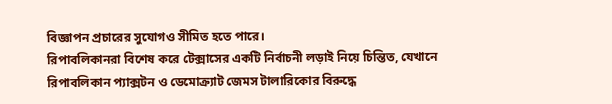বিজ্ঞাপন প্রচারের সুযোগও সীমিত হতে পারে।
রিপাবলিকানরা বিশেষ করে টেক্সাসের একটি নির্বাচনী লড়াই নিয়ে চিন্তিত, যেখানে রিপাবলিকান প্যাক্সটন ও ডেমোক্র্যাট জেমস টালারিকোর বিরুদ্ধে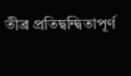তীব্র প্রতিদ্বন্দ্বিতাপূর্ণ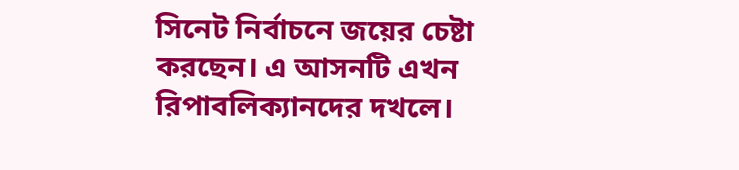সিনেট নির্বাচনে জয়ের চেষ্টা করছেন। এ আসনটি এখন রিপাবলিক্যানদের দখলে।